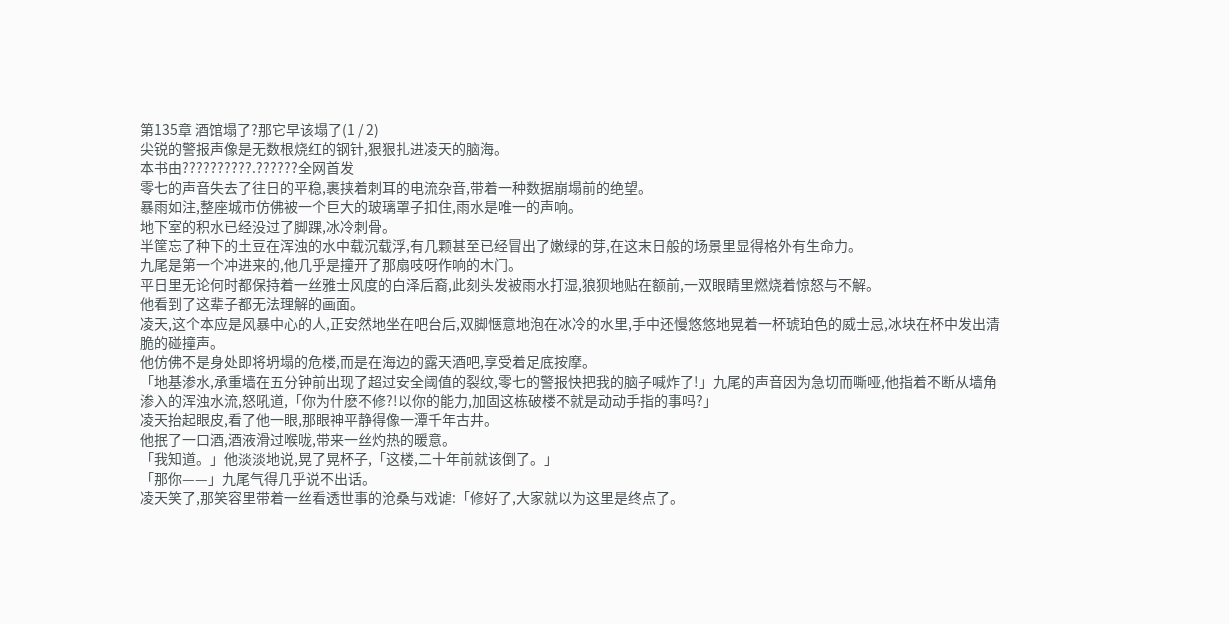第135章 酒馆塌了?那它早该塌了(1 / 2)
尖锐的警报声像是无数根烧红的钢针,狠狠扎进凌天的脑海。
本书由??????????.??????全网首发
零七的声音失去了往日的平稳,裹挟着刺耳的电流杂音,带着一种数据崩塌前的绝望。
暴雨如注,整座城市仿佛被一个巨大的玻璃罩子扣住,雨水是唯一的声响。
地下室的积水已经没过了脚踝,冰冷刺骨。
半筐忘了种下的土豆在浑浊的水中载沉载浮,有几颗甚至已经冒出了嫩绿的芽,在这末日般的场景里显得格外有生命力。
九尾是第一个冲进来的,他几乎是撞开了那扇吱呀作响的木门。
平日里无论何时都保持着一丝雅士风度的白泽后裔,此刻头发被雨水打湿,狼狈地贴在额前,一双眼睛里燃烧着惊怒与不解。
他看到了这辈子都无法理解的画面。
凌天,这个本应是风暴中心的人,正安然地坐在吧台后,双脚惬意地泡在冰冷的水里,手中还慢悠悠地晃着一杯琥珀色的威士忌,冰块在杯中发出清脆的碰撞声。
他仿佛不是身处即将坍塌的危楼,而是在海边的露天酒吧,享受着足底按摩。
「地基渗水,承重墙在五分钟前出现了超过安全阈值的裂纹,零七的警报快把我的脑子喊炸了!」九尾的声音因为急切而嘶哑,他指着不断从墙角渗入的浑浊水流,怒吼道,「你为什麽不修?!以你的能力,加固这栋破楼不就是动动手指的事吗?」
凌天抬起眼皮,看了他一眼,那眼神平静得像一潭千年古井。
他抿了一口酒,酒液滑过喉咙,带来一丝灼热的暖意。
「我知道。」他淡淡地说,晃了晃杯子,「这楼,二十年前就该倒了。」
「那你——」九尾气得几乎说不出话。
凌天笑了,那笑容里带着一丝看透世事的沧桑与戏谑:「修好了,大家就以为这里是终点了。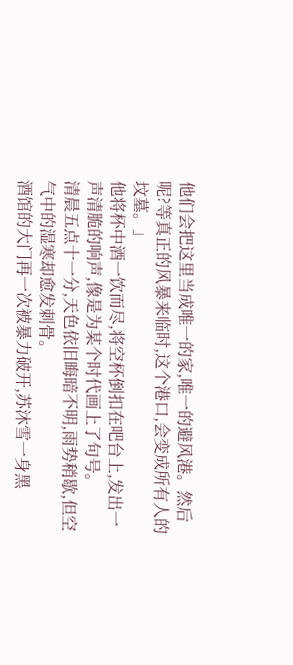他们会把这里当成唯一的家,唯一的避风港。然后呢?等真正的风暴来临时,这个港口,会变成所有人的坟墓。」
他将杯中酒一饮而尽,将空杯倒扣在吧台上,发出一声清脆的响声,像是为某个时代画上了句号。
清晨五点十一分,天色依旧晦暗不明,雨势稍歇,但空气中的湿寒却愈发刺骨。
酒馆的大门再一次被暴力破开,苏沐雪一身黑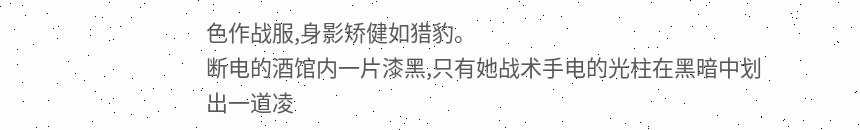色作战服,身影矫健如猎豹。
断电的酒馆内一片漆黑,只有她战术手电的光柱在黑暗中划出一道凌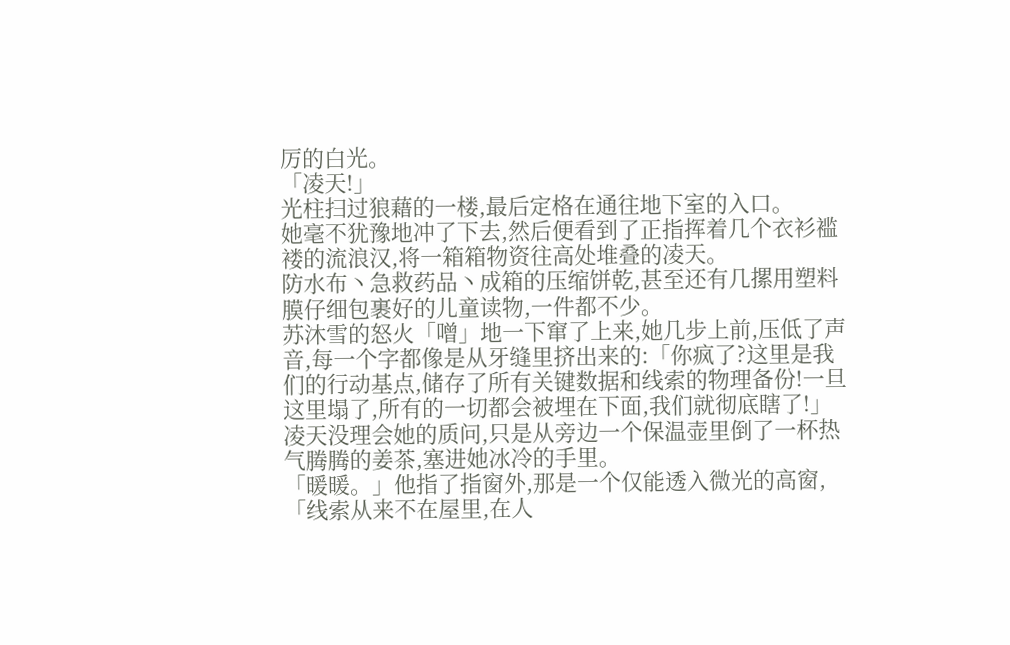厉的白光。
「凌天!」
光柱扫过狼藉的一楼,最后定格在通往地下室的入口。
她毫不犹豫地冲了下去,然后便看到了正指挥着几个衣衫褴褛的流浪汉,将一箱箱物资往高处堆叠的凌天。
防水布丶急救药品丶成箱的压缩饼乾,甚至还有几摞用塑料膜仔细包裹好的儿童读物,一件都不少。
苏沐雪的怒火「噌」地一下窜了上来,她几步上前,压低了声音,每一个字都像是从牙缝里挤出来的:「你疯了?这里是我们的行动基点,储存了所有关键数据和线索的物理备份!一旦这里塌了,所有的一切都会被埋在下面,我们就彻底瞎了!」
凌天没理会她的质问,只是从旁边一个保温壶里倒了一杯热气腾腾的姜茶,塞进她冰冷的手里。
「暖暖。」他指了指窗外,那是一个仅能透入微光的高窗,「线索从来不在屋里,在人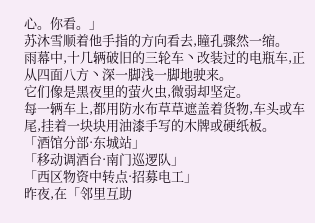心。你看。」
苏沐雪顺着他手指的方向看去,瞳孔骤然一缩。
雨幕中,十几辆破旧的三轮车丶改装过的电瓶车,正从四面八方丶深一脚浅一脚地驶来。
它们像是黑夜里的萤火虫,微弱却坚定。
每一辆车上,都用防水布草草遮盖着货物,车头或车尾,挂着一块块用油漆手写的木牌或硬纸板。
「酒馆分部·东城站」
「移动调酒台·南门巡逻队」
「西区物资中转点·招募电工」
昨夜,在「邻里互助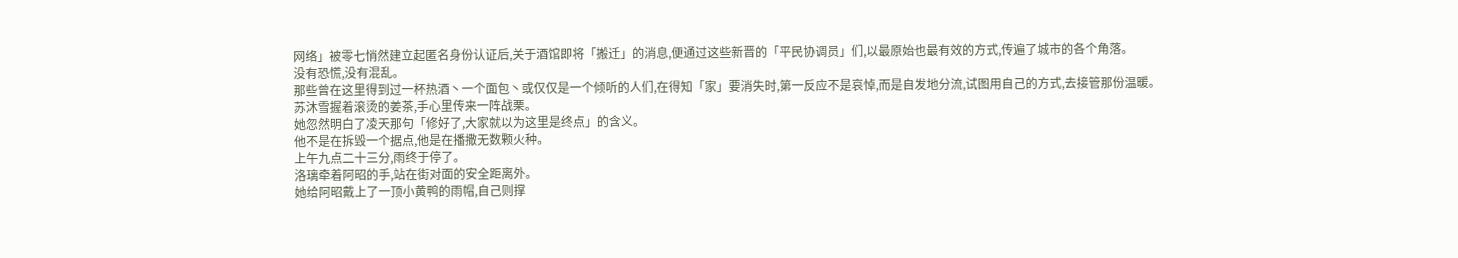网络」被零七悄然建立起匿名身份认证后,关于酒馆即将「搬迁」的消息,便通过这些新晋的「平民协调员」们,以最原始也最有效的方式,传遍了城市的各个角落。
没有恐慌,没有混乱。
那些曾在这里得到过一杯热酒丶一个面包丶或仅仅是一个倾听的人们,在得知「家」要消失时,第一反应不是哀悼,而是自发地分流,试图用自己的方式,去接管那份温暖。
苏沐雪握着滚烫的姜茶,手心里传来一阵战栗。
她忽然明白了凌天那句「修好了,大家就以为这里是终点」的含义。
他不是在拆毁一个据点,他是在播撒无数颗火种。
上午九点二十三分,雨终于停了。
洛璃牵着阿昭的手,站在街对面的安全距离外。
她给阿昭戴上了一顶小黄鸭的雨帽,自己则撑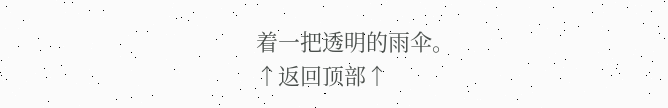着一把透明的雨伞。
↑返回顶部↑